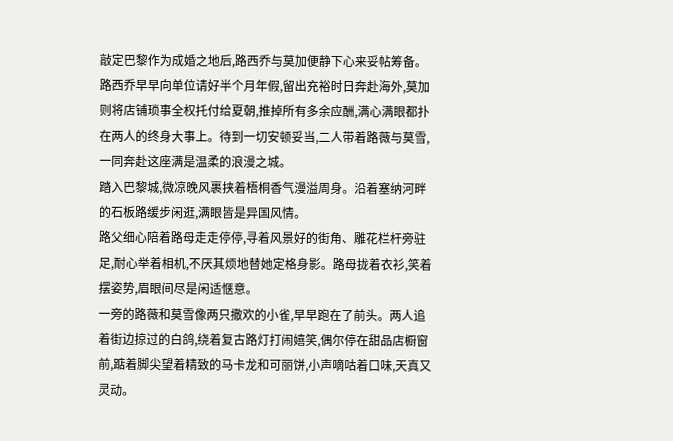敲定巴黎作为成婚之地后,路西乔与莫加便静下心来妥帖筹备。
路西乔早早向单位请好半个月年假,留出充裕时日奔赴海外,莫加则将店铺琐事全权托付给夏朝,推掉所有多余应酬,满心满眼都扑在两人的终身大事上。待到一切安顿妥当,二人带着路薇与莫雪,一同奔赴这座满是温柔的浪漫之城。
踏入巴黎城,微凉晚风裹挟着梧桐香气漫溢周身。沿着塞纳河畔的石板路缓步闲逛,满眼皆是异国风情。
路父细心陪着路母走走停停,寻着风景好的街角、雕花栏杆旁驻足,耐心举着相机,不厌其烦地替她定格身影。路母拢着衣衫,笑着摆姿势,眉眼间尽是闲适惬意。
一旁的路薇和莫雪像两只撒欢的小雀,早早跑在了前头。两人追着街边掠过的白鸽,绕着复古路灯打闹嬉笑,偶尔停在甜品店橱窗前,踮着脚尖望着精致的马卡龙和可丽饼,小声嘀咕着口味,天真又灵动。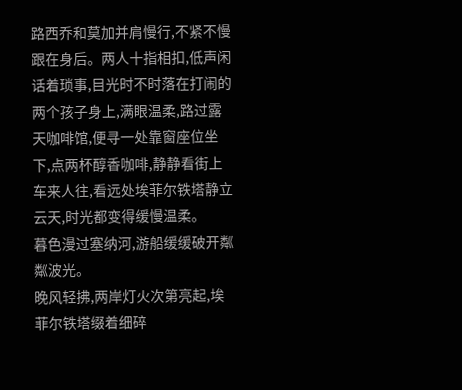路西乔和莫加并肩慢行,不紧不慢跟在身后。两人十指相扣,低声闲话着琐事,目光时不时落在打闹的两个孩子身上,满眼温柔,路过露天咖啡馆,便寻一处靠窗座位坐下,点两杯醇香咖啡,静静看街上车来人往,看远处埃菲尔铁塔静立云天,时光都变得缓慢温柔。
暮色漫过塞纳河,游船缓缓破开粼粼波光。
晚风轻拂,两岸灯火次第亮起,埃菲尔铁塔缀着细碎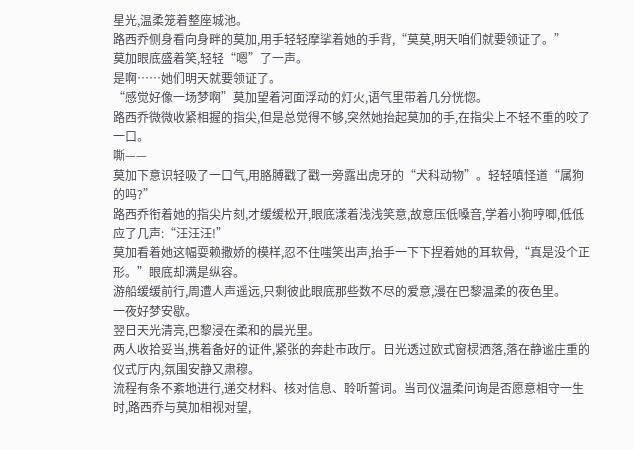星光,温柔笼着整座城池。
路西乔侧身看向身畔的莫加,用手轻轻摩挲着她的手背,“莫莫,明天咱们就要领证了。”
莫加眼底盛着笑,轻轻“嗯”了一声。
是啊……她们明天就要领证了。
“感觉好像一场梦啊”莫加望着河面浮动的灯火,语气里带着几分恍惚。
路西乔微微收紧相握的指尖,但是总觉得不够,突然她抬起莫加的手,在指尖上不轻不重的咬了一口。
嘶——
莫加下意识轻吸了一口气,用胳膊戳了戳一旁露出虎牙的“犬科动物”。轻轻嗔怪道“属狗的吗?”
路西乔衔着她的指尖片刻,才缓缓松开,眼底漾着浅浅笑意,故意压低嗓音,学着小狗哼唧,低低应了几声:“汪汪汪!”
莫加看着她这幅耍赖撒娇的模样,忍不住嗤笑出声,抬手一下下捏着她的耳软骨,“真是没个正形。”眼底却满是纵容。
游船缓缓前行,周遭人声遥远,只剩彼此眼底那些数不尽的爱意,漫在巴黎温柔的夜色里。
一夜好梦安歇。
翌日天光清亮,巴黎浸在柔和的晨光里。
两人收拾妥当,携着备好的证件,紧张的奔赴市政厅。日光透过欧式窗棂洒落,落在静谧庄重的仪式厅内,氛围安静又肃穆。
流程有条不紊地进行,递交材料、核对信息、聆听誓词。当司仪温柔问询是否愿意相守一生时,路西乔与莫加相视对望,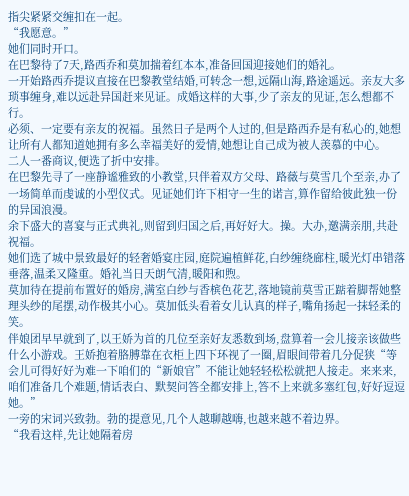指尖紧紧交缠扣在一起。
“我愿意。”
她们同时开口。
在巴黎待了7天,路西乔和莫加揣着红本本,准备回国迎接她们的婚礼。
一开始路西乔提议直接在巴黎教堂结婚,可转念一想,远隔山海,路途遥远。亲友大多琐事缠身,难以远赴异国赶来见证。成婚这样的大事,少了亲友的见证,怎么想都不行。
必须、一定要有亲友的祝福。虽然日子是两个人过的,但是路西乔是有私心的,她想让所有人都知道她拥有多么幸福美好的爱情,她想让自己成为被人羡慕的中心。
二人一番商议,便选了折中安排。
在巴黎先寻了一座静谧雅致的小教堂,只伴着双方父母、路薇与莫雪几个至亲,办了一场简单而虔诚的小型仪式。见证她们许下相守一生的诺言,算作留给彼此独一份的异国浪漫。
余下盛大的喜宴与正式典礼,则留到归国之后,再好好大。操。大办,邀满亲朋,共赴祝福。
她们选了城中景致最好的轻奢婚宴庄园,庭院遍植鲜花,白纱缠绕廊柱,暖光灯串错落垂落,温柔又隆重。婚礼当日天朗气清,暖阳和煦。
莫加待在提前布置好的婚房,满室白纱与香槟色花艺,落地镜前莫雪正踮着脚帮她整理头纱的尾摆,动作极其小心。莫加低头看着女儿认真的样子,嘴角扬起一抹轻柔的笑。
伴娘团早早就到了,以王娇为首的几位至亲好友悉数到场,盘算着一会儿接亲该做些什么小游戏。王娇抱着胳膊靠在衣柜上四下环视了一圈,眉眼间带着几分促狭“等会儿可得好好为难一下咱们的“新娘官”不能让她轻轻松松就把人接走。来来来,咱们准备几个难题,情话表白、默契问答全都安排上,答不上来就多塞红包,好好逗逗她。”
一旁的宋词兴致勃。勃的提意见,几个人越聊越嗨,也越来越不着边界。
“我看这样,先让她隔着房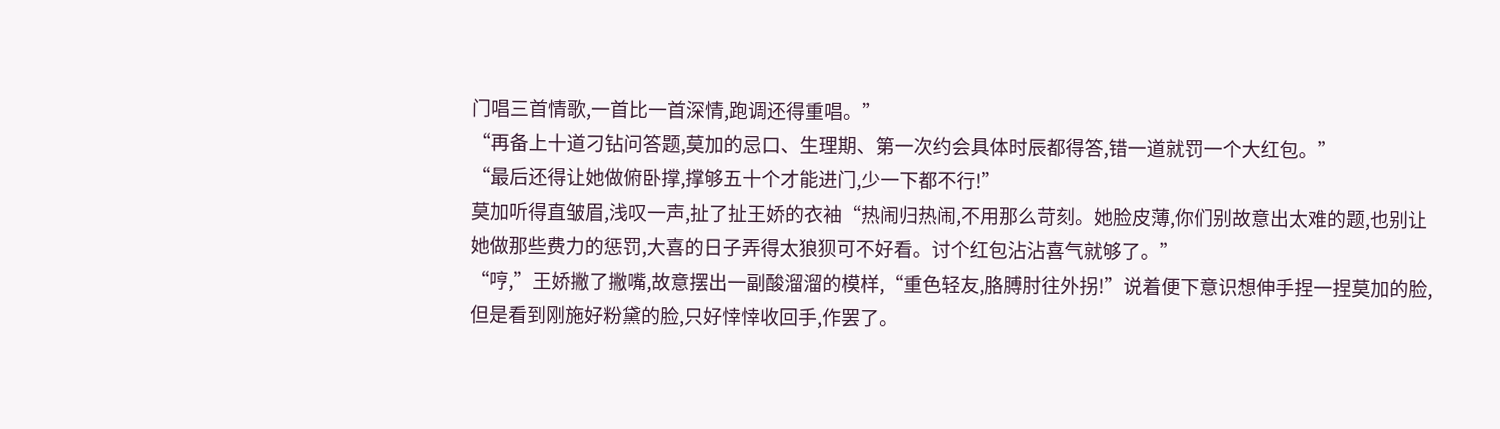门唱三首情歌,一首比一首深情,跑调还得重唱。”
“再备上十道刁钻问答题,莫加的忌口、生理期、第一次约会具体时辰都得答,错一道就罚一个大红包。”
“最后还得让她做俯卧撑,撑够五十个才能进门,少一下都不行!”
莫加听得直皱眉,浅叹一声,扯了扯王娇的衣袖“热闹归热闹,不用那么苛刻。她脸皮薄,你们别故意出太难的题,也别让她做那些费力的惩罚,大喜的日子弄得太狼狈可不好看。讨个红包沾沾喜气就够了。”
“哼,”王娇撇了撇嘴,故意摆出一副酸溜溜的模样,“重色轻友,胳膊肘往外拐!”说着便下意识想伸手捏一捏莫加的脸,但是看到刚施好粉黛的脸,只好悻悻收回手,作罢了。